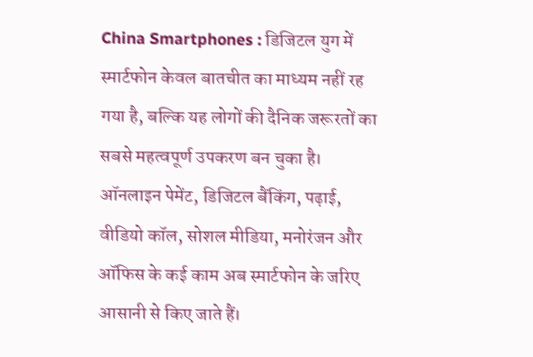China Smartphones : डिजिटल युग में स्मार्टफोन केवल बातचीत का माध्यम नहीं रह गया है, बल्कि यह लोगों की दैनिक जरूरतों का सबसे महत्वपूर्ण उपकरण बन चुका है। ऑनलाइन पेमेंट, डिजिटल बैंकिंग, पढ़ाई, वीडियो कॉल, सोशल मीडिया, मनोरंजन और ऑफिस के कई काम अब स्मार्टफोन के जरिए आसानी से किए जाते हैं।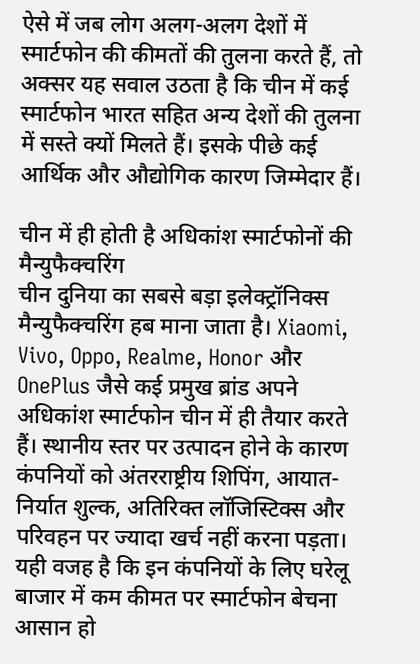ऐसे में जब लोग अलग-अलग देशों में स्मार्टफोन की कीमतों की तुलना करते हैं, तो अक्सर यह सवाल उठता है कि चीन में कई स्मार्टफोन भारत सहित अन्य देशों की तुलना में सस्ते क्यों मिलते हैं। इसके पीछे कई आर्थिक और औद्योगिक कारण जिम्मेदार हैं।

चीन में ही होती है अधिकांश स्मार्टफोनों की मैन्युफैक्चरिंग
चीन दुनिया का सबसे बड़ा इलेक्ट्रॉनिक्स मैन्युफैक्चरिंग हब माना जाता है। Xiaomi, Vivo, Oppo, Realme, Honor और OnePlus जैसे कई प्रमुख ब्रांड अपने अधिकांश स्मार्टफोन चीन में ही तैयार करते हैं। स्थानीय स्तर पर उत्पादन होने के कारण कंपनियों को अंतरराष्ट्रीय शिपिंग, आयात-निर्यात शुल्क, अतिरिक्त लॉजिस्टिक्स और परिवहन पर ज्यादा खर्च नहीं करना पड़ता। यही वजह है कि इन कंपनियों के लिए घरेलू बाजार में कम कीमत पर स्मार्टफोन बेचना आसान हो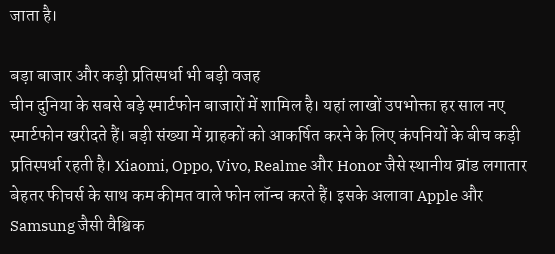जाता है।

बड़ा बाजार और कड़ी प्रतिस्पर्धा भी बड़ी वजह
चीन दुनिया के सबसे बड़े स्मार्टफोन बाजारों में शामिल है। यहां लाखों उपभोक्ता हर साल नए स्मार्टफोन खरीदते हैं। बड़ी संख्या में ग्राहकों को आकर्षित करने के लिए कंपनियों के बीच कड़ी प्रतिस्पर्धा रहती है। Xiaomi, Oppo, Vivo, Realme और Honor जैसे स्थानीय ब्रांड लगातार बेहतर फीचर्स के साथ कम कीमत वाले फोन लॉन्च करते हैं। इसके अलावा Apple और Samsung जैसी वैश्विक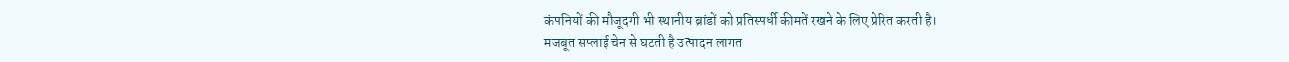कंपनियों की मौजूदगी भी स्थानीय ब्रांडों को प्रतिस्पर्धी कीमतें रखने के लिए प्रेरित करती है।
मजबूत सप्लाई चेन से घटती है उत्पादन लागत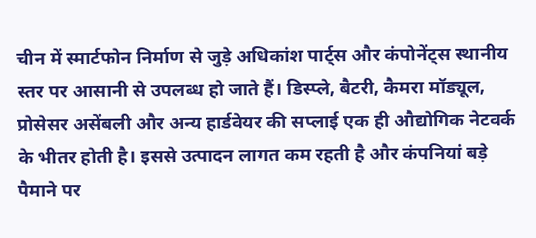चीन में स्मार्टफोन निर्माण से जुड़े अधिकांश पार्ट्स और कंपोनेंट्स स्थानीय स्तर पर आसानी से उपलब्ध हो जाते हैं। डिस्प्ले, बैटरी, कैमरा मॉड्यूल, प्रोसेसर असेंबली और अन्य हार्डवेयर की सप्लाई एक ही औद्योगिक नेटवर्क के भीतर होती है। इससे उत्पादन लागत कम रहती है और कंपनियां बड़े पैमाने पर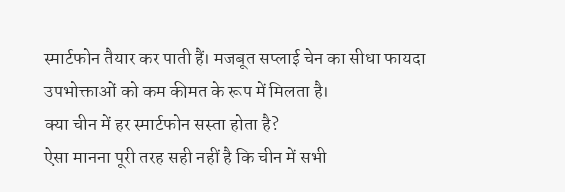स्मार्टफोन तैयार कर पाती हैं। मजबूत सप्लाई चेन का सीधा फायदा उपभोक्ताओं को कम कीमत के रूप में मिलता है।
क्या चीन में हर स्मार्टफोन सस्ता होता है?
ऐसा मानना पूरी तरह सही नहीं है कि चीन में सभी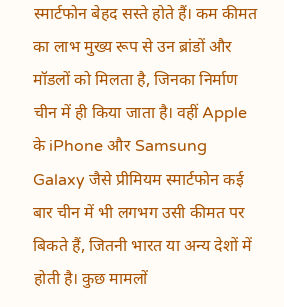स्मार्टफोन बेहद सस्ते होते हैं। कम कीमत का लाभ मुख्य रूप से उन ब्रांडों और मॉडलों को मिलता है, जिनका निर्माण चीन में ही किया जाता है। वहीं Apple के iPhone और Samsung Galaxy जैसे प्रीमियम स्मार्टफोन कई बार चीन में भी लगभग उसी कीमत पर बिकते हैं, जितनी भारत या अन्य देशों में होती है। कुछ मामलों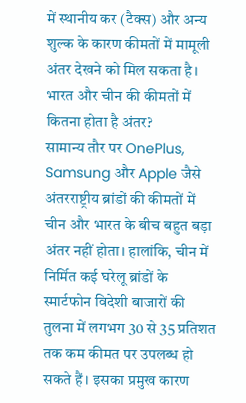में स्थानीय कर (टैक्स) और अन्य शुल्क के कारण कीमतों में मामूली अंतर देखने को मिल सकता है।
भारत और चीन की कीमतों में कितना होता है अंतर?
सामान्य तौर पर OnePlus, Samsung और Apple जैसे अंतरराष्ट्रीय ब्रांडों की कीमतों में चीन और भारत के बीच बहुत बड़ा अंतर नहीं होता। हालांकि, चीन में निर्मित कई घरेलू ब्रांडों के स्मार्टफोन विदेशी बाजारों की तुलना में लगभग 30 से 35 प्रतिशत तक कम कीमत पर उपलब्ध हो सकते हैं। इसका प्रमुख कारण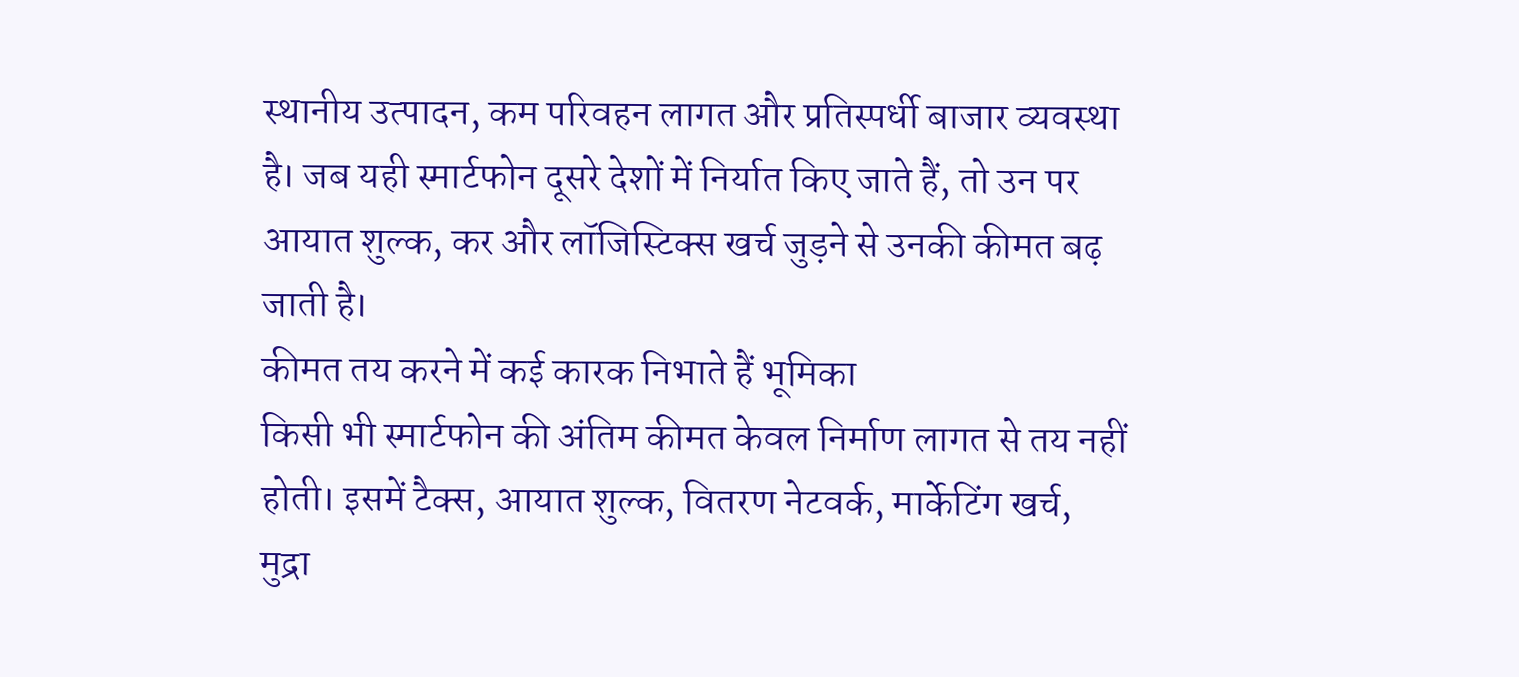स्थानीय उत्पादन, कम परिवहन लागत और प्रतिस्पर्धी बाजार व्यवस्था है। जब यही स्मार्टफोन दूसरे देशों में निर्यात किए जाते हैं, तो उन पर आयात शुल्क, कर और लॉजिस्टिक्स खर्च जुड़ने से उनकी कीमत बढ़ जाती है।
कीमत तय करने में कई कारक निभाते हैं भूमिका
किसी भी स्मार्टफोन की अंतिम कीमत केवल निर्माण लागत से तय नहीं होती। इसमें टैक्स, आयात शुल्क, वितरण नेटवर्क, मार्केटिंग खर्च, मुद्रा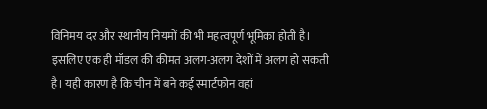विनिमय दर और स्थानीय नियमों की भी महत्वपूर्ण भूमिका होती है। इसलिए एक ही मॉडल की कीमत अलग-अलग देशों में अलग हो सकती है। यही कारण है कि चीन में बने कई स्मार्टफोन वहां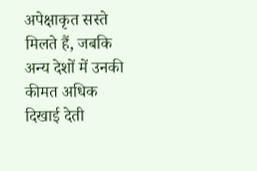अपेक्षाकृत सस्ते मिलते हैं, जबकि अन्य देशों में उनकी कीमत अधिक दिखाई देती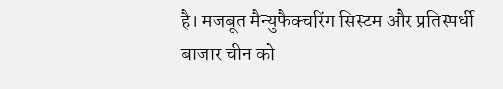है। मजबूत मैन्युफैक्चरिंग सिस्टम और प्रतिस्पर्धी बाजार चीन को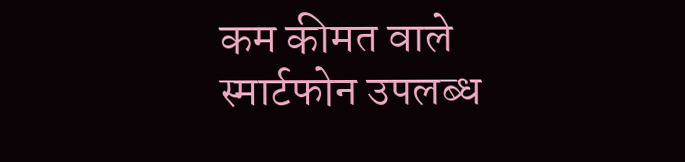कम कीमत वाले स्मार्टफोन उपलब्ध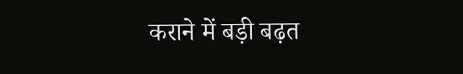कराने में बड़ी बढ़त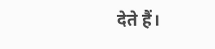देते हैं।